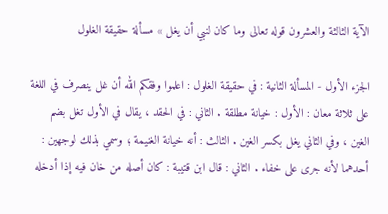الآية الثالثة والعشرون قوله تعالى وما كان لنبي أن يغل » مسألة حقيقة الغلول

الجزء الأول - المسألة الثانية : في حقيقة الغلول : اعلموا وفقكم الله أن غل ينصرف في اللغة على ثلاثة معان : الأول : خيانة مطلقة . الثاني : في الحقد ، يقال في الأول تغل بضم الغين ، وفي الثاني يغل بكسر الغين . الثالث : أنه خيانة الغنيمة ؛ وسمي بذلك لوجهين : أحدهما لأنه جرى على خفاء . الثاني : قال ابن قتيبة : كان أصله من خان فيه إذا أدخله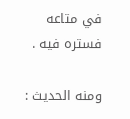في متاعه فستره فيه .

ومنه الحديث :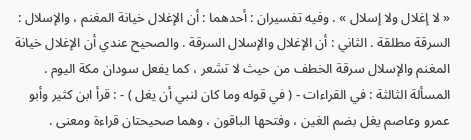« لا إغلال ولا إسلال » . وفيه تفسيران : أحدهما : أن الإغلال خيانة المغنم ، والإسلال : السرقة مطلقة . الثاني : أن الإغلال والإسلال السرقة . والصحيح عندي أن الإغلال خيانة المغنم والإسلال سرقة الخطف من حيث لا تشعر ، كما يفعل سودان مكة اليوم . المسألة الثالثة : في القراءات - ( في قوله وما كان لنبي أن يغل ) - : قرأ ابن كثير وأبو عمرو وعاصم يغل بضم الغين ، وفتحها الباقون ، وهما صحيحتان قراءة ومعنى .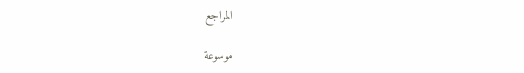المراجع

موسوعة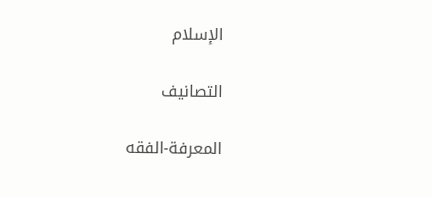الإسلام

التصانيف

المعرفة-الفقه